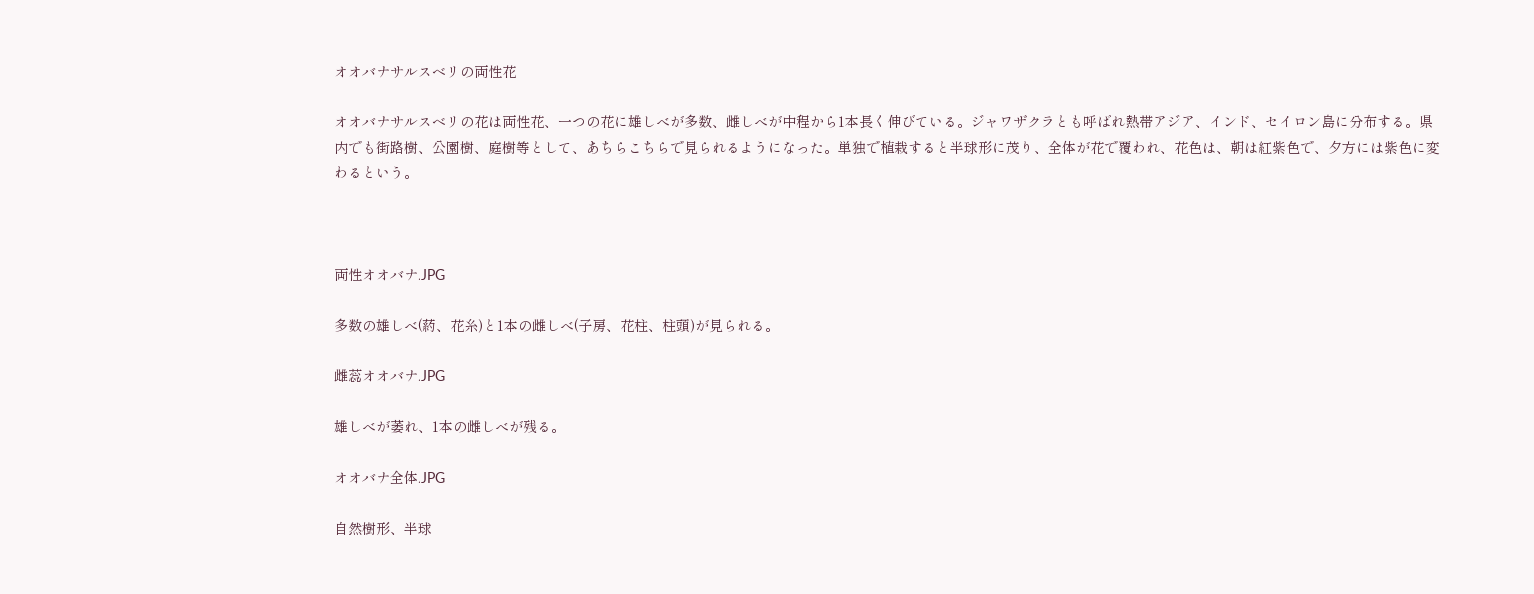オオバナサルスベリの両性花

オオバナサルスベリの花は両性花、一つの花に雄しべが多数、雌しべが中程から1本長く伸びている。ジャワザクラとも呼ばれ熱帯アジア、インド、セイロン島に分布する。県内でも街路樹、公園樹、庭樹等として、あちらこちらで見られるようになった。単独で植栽すると半球形に茂り、全体が花で覆われ、花色は、朝は紅紫色で、夕方には紫色に変わるという。



両性オオバナ.JPG

多数の雄しべ(葯、花糸)と1本の雌しべ(子房、花柱、柱頭)が見られる。

雌蕊オオバナ.JPG

雄しべが萎れ、1本の雌しべが残る。

オオバナ全体.JPG

自然樹形、半球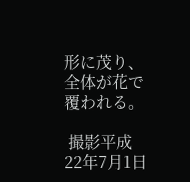形に茂り、全体が花で覆われる。

 撮影平成22年7月1日